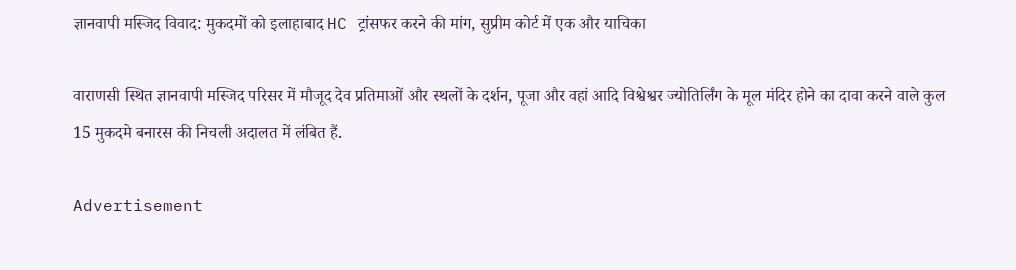ज्ञानवापी मस्जिद विवाद: मुकदमों को इलाहाबाद HC ट्रांसफर करने की मांग, सुप्रीम कोर्ट में एक और याचिका

वाराणसी स्थित ज्ञानवापी मस्जिद परिसर में मौजूद देव प्रतिमाओं और स्थलों के दर्शन, पूजा और वहां आदि विश्वेश्वर ज्योतिर्लिंग के मूल मंदिर होने का दावा करने वाले कुल 15 मुकदमे बनारस की निचली अदालत में लंबित हैं.

Advertisement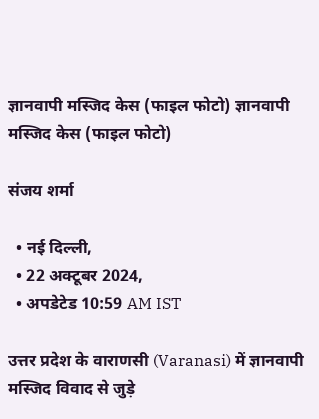ज्ञानवापी मस्जिद केस (फाइल फोटो) ज्ञानवापी मस्जिद केस (फाइल फोटो)

संजय शर्मा

  • नई दिल्ली,
  • 22 अक्टूबर 2024,
  • अपडेटेड 10:59 AM IST

उत्तर प्रदेश के वाराणसी (Varanasi) में ज्ञानवापी मस्जिद विवाद से जुड़े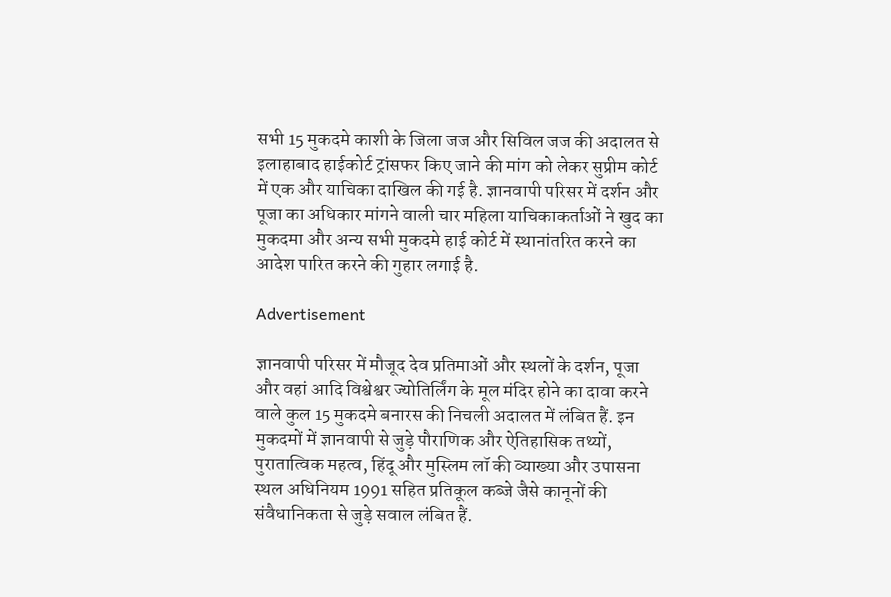सभी 15 मुकदमे काशी के जिला जज और सिविल जज की अदालत से इलाहाबाद हाईकोर्ट ट्रांसफर किए जाने की मांग को लेकर सुप्रीम कोर्ट में एक और याचिका दाखिल की गई है. ज्ञानवापी परिसर में दर्शन और पूजा का अधिकार मांगने वाली चार महिला याचिकाकर्ताओं ने खुद का मुकदमा और अन्य सभी मुकदमे हाई कोर्ट में स्थानांतरित करने का आदेश पारित करने की गुहार लगाई है.

Advertisement

ज्ञानवापी परिसर में मौजूद देव प्रतिमाओं और स्थलों के दर्शन, पूजा और वहां आदि विश्वेश्वर ज्योतिर्लिंग के मूल मंदिर होने का दावा करने वाले कुल 15 मुकदमे बनारस की निचली अदालत में लंबित हैं. इन मुकदमों में ज्ञानवापी से जुड़े पौराणिक और ऐतिहासिक तथ्यों, पुरातात्विक महत्व, हिंदू और मुस्लिम लॉ की व्याख्या और उपासना स्थल अधिनियम 1991 सहित प्रतिकूल कब्जे जैसे कानूनों की संवैधानिकता से जुड़े सवाल लंबित हैं.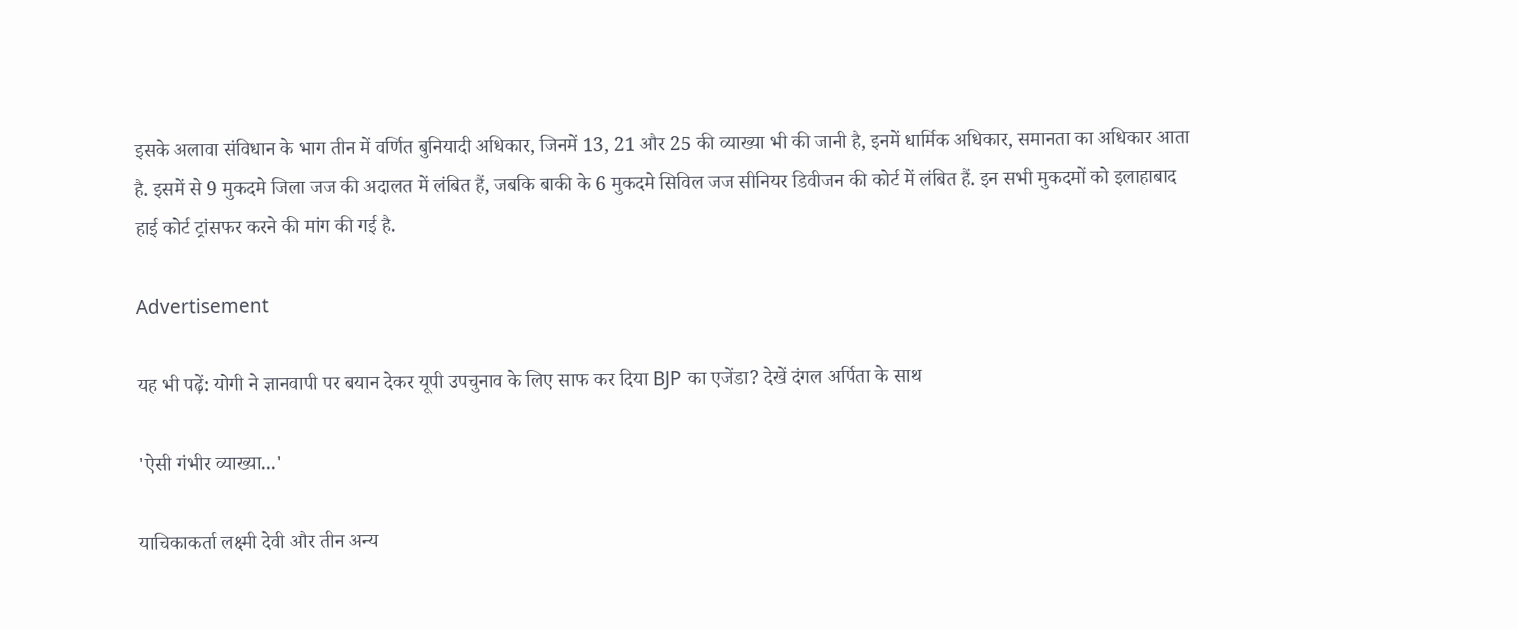इसके अलावा संविधान के भाग तीन में वर्णित बुनियादी अधिकार, जिनमें 13, 21 और 25 की व्याख्या भी की जानी है, इनमें धार्मिक अधिकार, समानता का अधिकार आता है. इसमें से 9 मुकदमे जिला जज की अदालत में लंबित हैं, जबकि बाकी के 6 मुकदमे सिविल जज सीनियर डिवीजन की कोर्ट में लंबित हैं. इन सभी मुकदमों को इलाहाबाद हाई कोर्ट ट्रांसफर करने की मांग की गई है.

Advertisement

यह भी पढ़ें: योगी ने ज्ञानवापी पर बयान देकर यूपी उपचुनाव के लिए साफ कर दिया BJP का एजेंडा? देखें दंगल अर्पिता के साथ

'ऐसी गंभीर व्याख्या...'

याचिकाकर्ता लक्ष्मी देवी और तीन अन्य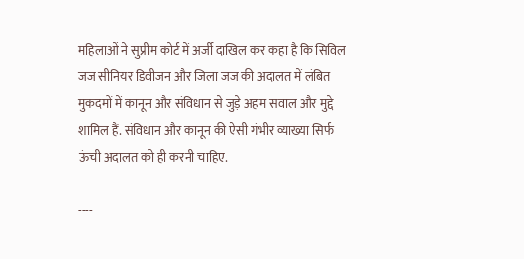महिलाओं ने सुप्रीम कोर्ट में अर्जी दाखिल कर कहा है कि सिविल जज सीनियर डिवीजन और जिला जज की अदालत में लंबित मुकदमों में कानून और संविधान से जुड़े अहम सवाल और मुद्दे शामिल हैं. संविधान और कानून की ऐसी गंभीर व्याख्या सिर्फ ऊंची अदालत को ही करनी चाहिए.

----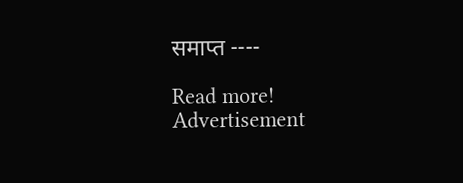समाप्त ----

Read more!
Advertisement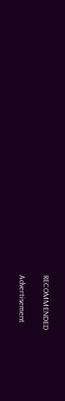RECOMMENDED

Advertisement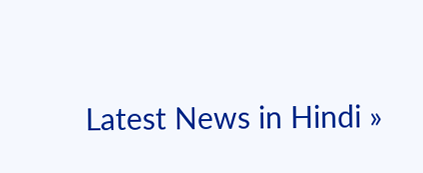Latest News in Hindi »